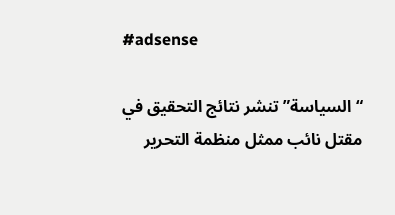#adsense

“السياسة” تنشر نتائج التحقيق في مقتل نائب ممثل منظمة التحرير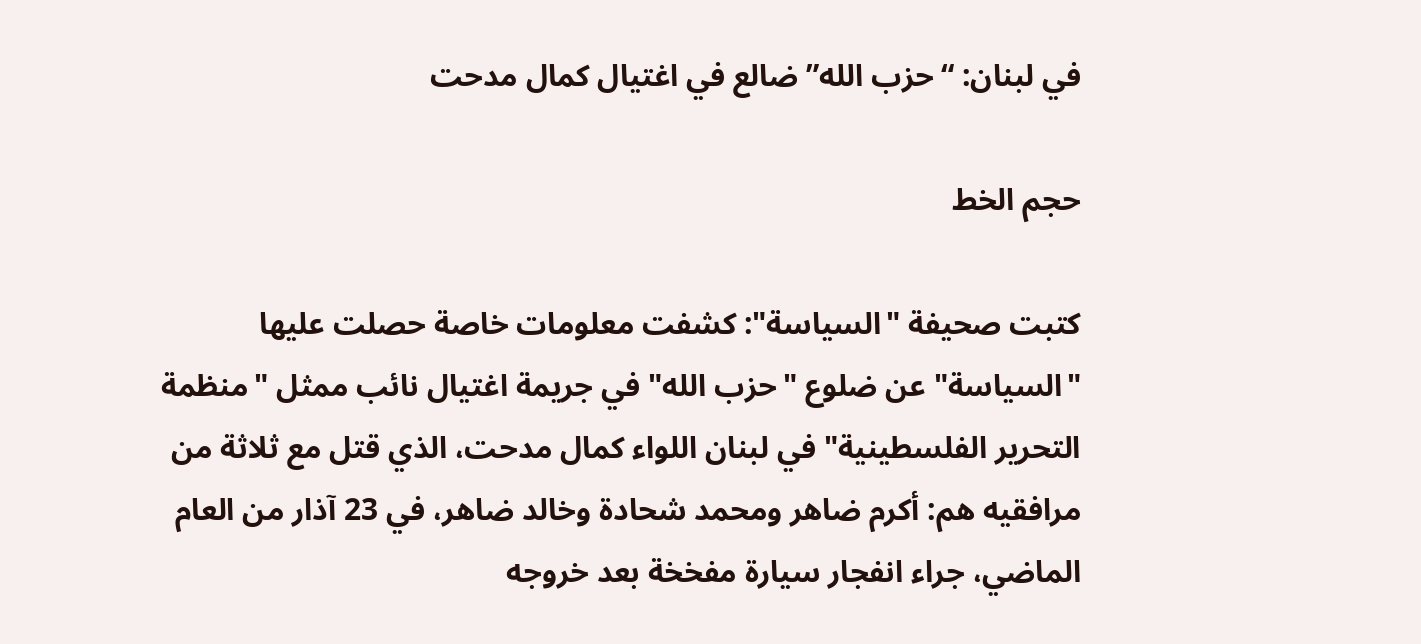في لبنان: “حزب الله” ضالع في اغتيال كمال مدحت

حجم الخط

كتبت صحيفة "السياسة": كشفت معلومات خاصة حصلت عليها "السياسة" عن ضلوع "حزب الله" في جريمة اغتيال نائب ممثل "منظمة التحرير الفلسطينية" في لبنان اللواء كمال مدحت، الذي قتل مع ثلاثة من مرافقيه هم: أكرم ضاهر ومحمد شحادة وخالد ضاهر، في 23 آذار من العام الماضي، جراء انفجار سيارة مفخخة بعد خروجه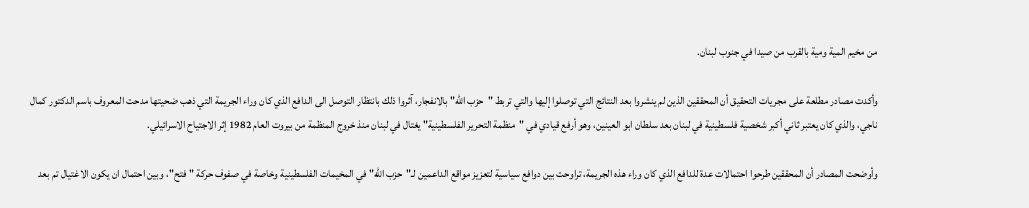من مخيم المية ومية بالقرب من صيدا في جنوب لبنان.

وأكدت مصادر مطلعة على مجريات التحقيق أن المحققين الذين لم ينشروا بعد النتائج التي توصلوا إليها والتي تربط "حزب الله" بالانفجار، آثروا ذلك بانتظار التوصل الى الدافع الذي كان وراء الجريمة التي ذهب ضحيتها مدحت المعروف باسم الدكتور كمال ناجي، والذي كان يعتبر ثاني أكبر شخصية فلسطينية في لبنان بعد سلطان ابو العينين، وهو أرفع قيادي في "منظمة التحرير الفلسطينية" يغتال في لبنان منذ خروج المنظمة من بيروت العام 1982 إثر الاجتياح الاسرائيلي.

وأوضحت المصادر أن المحققين طرحوا احتمالات عدة للدافع الذي كان وراء هذه الجريمة، تراوحت بين دوافع سياسية لتعزيز مواقع الداعمين لـ"حزب الله" في المخيمات الفلسطينية وخاصة في صفوف حركة "فتح"، وبين احتمال ان يكون الاغتيال تم بعد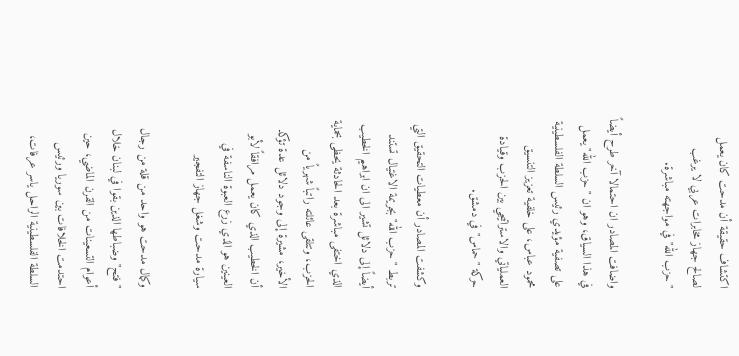اكتشاف حقيقة أن مدحت كان يعمل لصالح جهاز مخابرات عربي لا يرغب "حزب الله" في مواجهته مباشرة.

واضافت المصادر ان احتمالا آخر طرح أيضاً في هذا السياق، وهو ان "حزب الله" يعمل على تصفية مؤيدي رئيس السلطة الفلسطينية محمود عباس، على خلفية تعزيز التنسيق العملياتي والاستراتيجي بين الحزب وقيادة حركة "حماس" في دمشق.

وكشفت المصادر أن معطيات التحقيق التي تربط "حزب الله" بجريمة الاغتيال تستند أيضاً إلى دلائل تشير الى ان ابراهيم الخطيب الذي اختفى مباشرة بعد الحادثة يحظى بحماية الحزب، وتتلقى عائلته راتباً شهرياً من الأخير، مشيرة إلى وجود دلائل عدة تؤكد أن الخطيب الذي كان يعمل مرافقاً لأبو العينين هو الذي زرع العبوة الناسفة في سيارة مدحت وشغل جهاز التفجير

وكمال مدحت هو واحد من قلة من رجال "فتح" وضباطها الذين بقوا في لبنان خلال أعوام التسعينات من القرن الماضي، حين احتدمت الخلافات بين سوريا ورئيس السلطة الفلسطينية الراحل ياسر عرفات،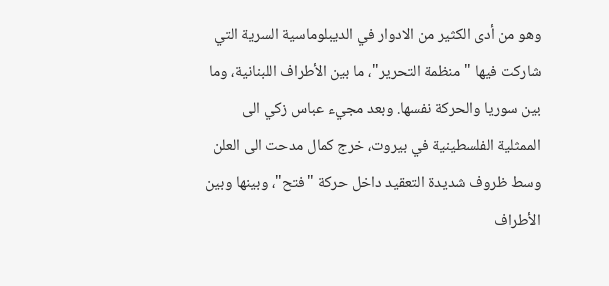وهو من أدى الكثير من الادوار في الديبلوماسية السرية التي شاركت فيها "منظمة التحرير"، ما بين الأطراف اللبنانية، وما بين سوريا والحركة نفسها. وبعد مجيء عباس زكي الى الممثلية الفلسطينية في بيروت، خرج كمال مدحت الى العلن وسط ظروف شديدة التعقيد داخل حركة "فتح"، وبينها وبين الأطراف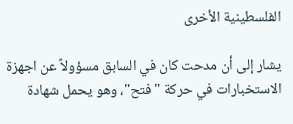الفلسطينية الأخرى

يشار إلى أن مدحت كان في السابق مسؤولاً عن اجهزة الاستخبارات في حركة "فتح"، وهو يحمل شهادة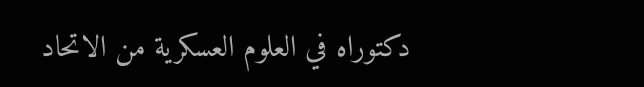دكتوراه في العلوم العسكرية من الاتحاد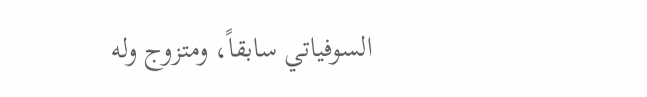السوفياتي سابقاً، ومتزوج وله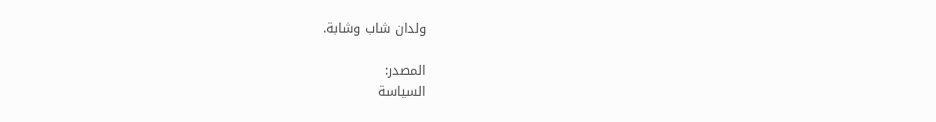ولدان شاب وشابة.

المصدر:
السياسة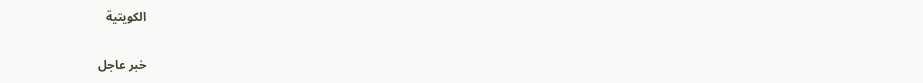الكويتية

خبر عاجل